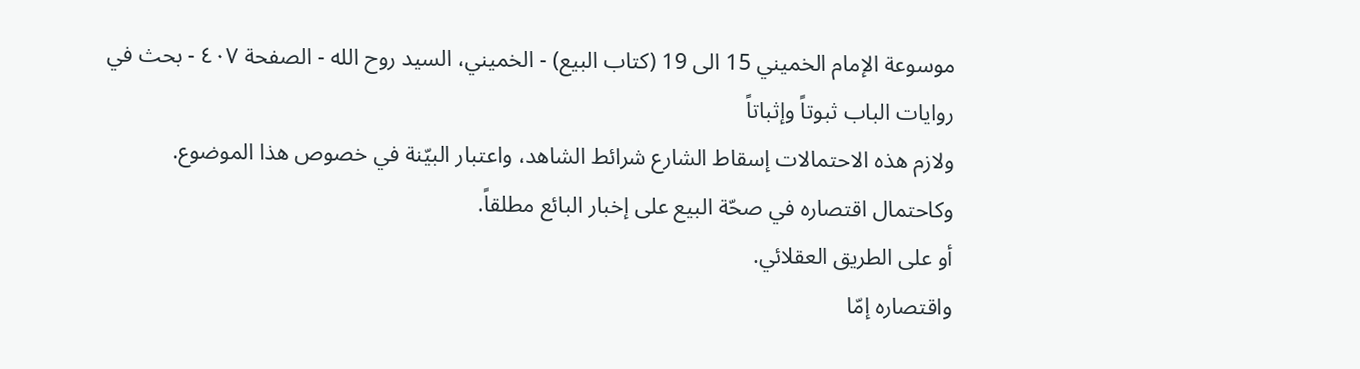موسوعة الإمام الخميني 15 الى 19 (كتاب البيع) - الخميني، السيد روح الله - الصفحة ٤٠٧ - بحث في روايات الباب ثبوتاً وإثباتاً
ولازم هذه الاحتمالات إسقاط الشارع شرائط الشاهد، واعتبار البيّنة في خصوص هذا الموضوع.
وكاحتمال اقتصاره في صحّة البيع على إخبار البائع مطلقاً.
أو على الطريق العقلائي.
واقتصاره إمّا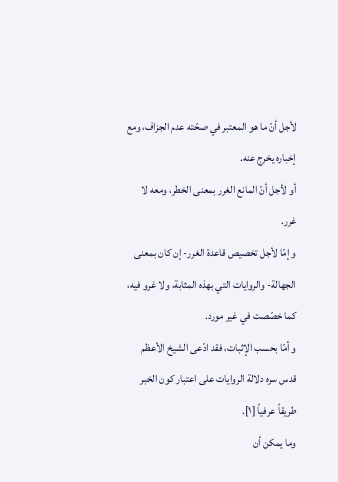لأجل أنّ ما هو المعتبر في صحّته عدم الجزاف، ومع إخباره يخرج عنه.
أو لأجل أنّ المانع الغرر بمعنى الخطر، ومعه لا غرر.
و إمّا لأجل تخصيص قاعدة الغرر- إن كان بمعنى الجهالة- والروايات التي بهذه المثابة، ولا غرو فيه، كما خصّصت في غير مورد.
و أمّا بحسب الإثبات، فقد ادّعى الشيخ الأعظم قدس سره دلالة الروايات على اعتبار كون الخبر طريقاً عرفياً [١].
وما يمكن أن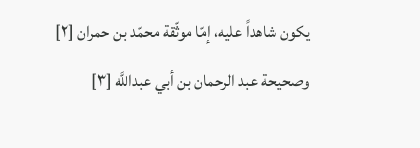يكون شاهداً عليه، إمّا موثّقة محمّد بن حمران [٢] وصحيحة عبد الرحمان بن أبي عبداللَّه [٣]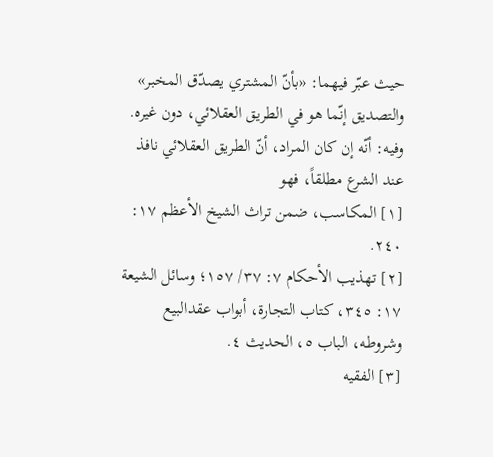حيث عبّر فيهما: «بأنّ المشتري يصدّق المخبر» والتصديق إنّما هو في الطريق العقلائي، دون غيره.
وفيه: أنّه إن كان المراد، أنّ الطريق العقلائي نافذ عند الشرع مطلقاً، فهو
[١] المكاسب، ضمن تراث الشيخ الأعظم ١٧: ٢٤٠.
[٢] تهذيب الأحكام ٧: ٣٧/ ١٥٧؛ وسائل الشيعة ١٧: ٣٤٥، كتاب التجارة، أبواب عقدالبيع وشروطه، الباب ٥، الحديث ٤.
[٣] الفقيه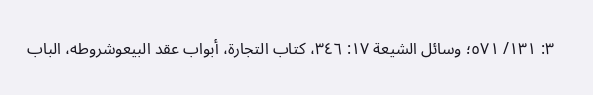٣: ١٣١/ ٥٧١؛ وسائل الشيعة ١٧: ٣٤٦، كتاب التجارة، أبواب عقد البيعوشروطه، الباب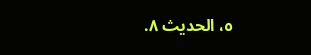٥، الحديث ٨.